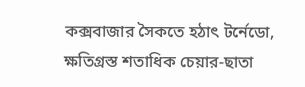কক্সবাজার সৈকতে হঠাৎ টর্নেডো, ক্ষতিগ্রস্ত শতাধিক চেয়ার-ছাতা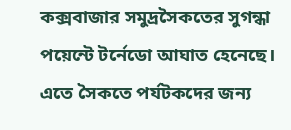কক্সবাজার সমুদ্রসৈকতের সুগন্ধা পয়েন্টে টর্নেডো আঘাত হেনেছে। এতে সৈকতে পর্যটকদের জন্য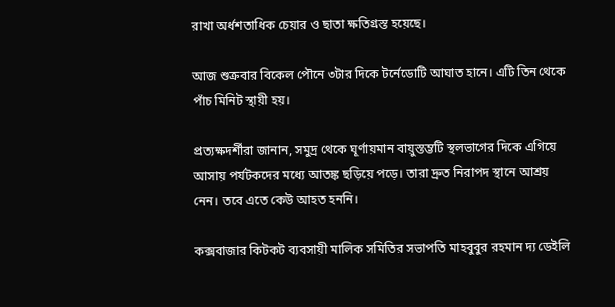রাখা অর্ধশতাধিক চেয়ার ও ছাতা ক্ষতিগ্রস্ত হয়েছে।

আজ শুক্রবার বিকেল পৌনে ৩টার দিকে টর্নেডোটি আঘাত হানে। এটি তিন থেকে পাঁচ মিনিট স্থায়ী হয়।

প্রত্যক্ষদর্শীরা জানান, সমুদ্র থেকে ঘূর্ণায়মান বায়ুস্তম্ভটি স্থলভাগের দিকে এগিয়ে আসায় পর্যটকদের মধ্যে আতঙ্ক ছড়িয়ে পড়ে। তারা দ্রুত নিরাপদ স্থানে আশ্রয় নেন। তবে এতে কেউ আহত হননি।

কক্সবাজার কিটকট ব্যবসায়ী মালিক সমিতির সভাপতি মাহবুবুর রহমান দ্য ডেইলি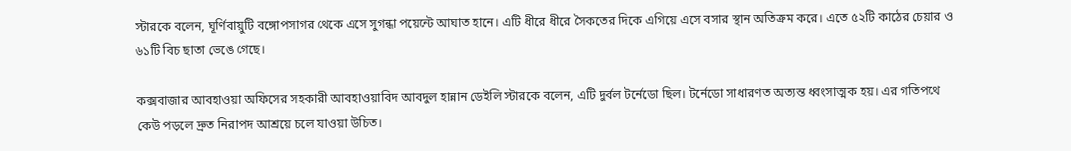স্টারকে বলেন, ঘূর্ণিবায়ুটি বঙ্গোপসাগর থেকে এসে সুগন্ধা পয়েন্টে আঘাত হানে। এটি ধীরে ধীরে সৈকতের দিকে এগিয়ে এসে বসার স্থান অতিক্রম করে। এতে ৫২টি কাঠের চেয়ার ও ৬১টি বিচ ছাতা ভেঙে গেছে।

কক্সবাজার আবহাওয়া অফিসের সহকারী আবহাওয়াবিদ আবদুল হান্নান ডেইলি স্টারকে বলেন, এটি দুর্বল টর্নেডো ছিল। টর্নেডো সাধারণত অত্যন্ত ধ্বংসাত্মক হয়। এর গতিপথে কেউ পড়লে দ্রুত নিরাপদ আশ্রয়ে চলে যাওয়া উচিত।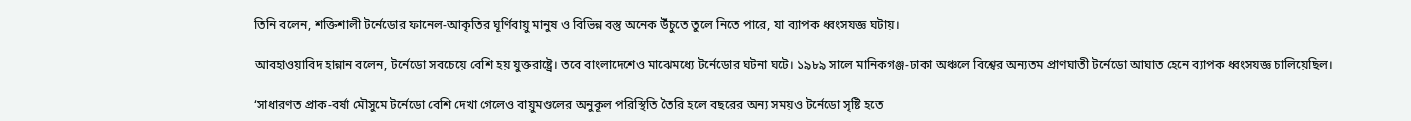তিনি বলেন, শক্তিশালী টর্নেডোর ফানেল-আকৃতির ঘূর্ণিবায়ু মানুষ ও বিভিন্ন বস্তু অনেক উঁচুতে তুলে নিতে পারে, যা ব্যাপক ধ্বংসযজ্ঞ ঘটায়।

আবহাওয়াবিদ হান্নান বলেন, টর্নেডো সবচেয়ে বেশি হয় যুক্তরাষ্ট্রে। তবে বাংলাদেশেও মাঝেমধ্যে টর্নেডোর ঘটনা ঘটে। ১৯৮৯ সালে মানিকগঞ্জ-ঢাকা অঞ্চলে বিশ্বের অন্যতম প্রাণঘাতী টর্নেডো আঘাত হেনে ব্যাপক ধ্বংসযজ্ঞ চালিয়েছিল।

‘সাধারণত প্রাক-বর্ষা মৌসুমে টর্নেডো বেশি দেখা গেলেও বায়ুমণ্ডলের অনুকূল পরিস্থিতি তৈরি হলে বছরের অন্য সময়ও টর্নেডো সৃষ্টি হতে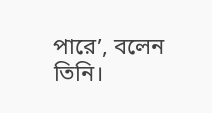পারে’, বলেন তিনি।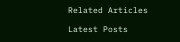Related Articles

Latest Posts